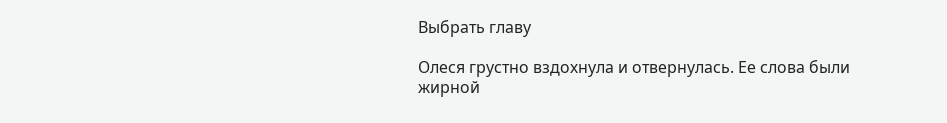Выбрать главу

Олеся грустно вздохнула и отвернулась. Ее слова были жирной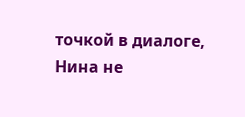точкой в диалоге, Нина не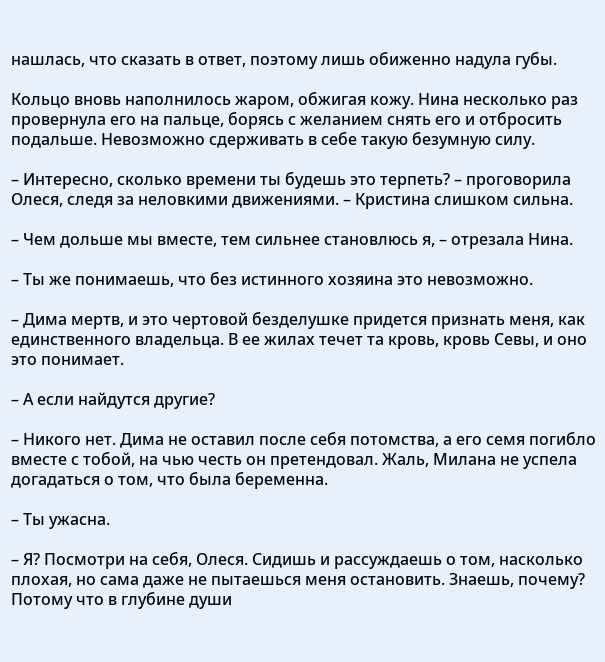нашлась, что сказать в ответ, поэтому лишь обиженно надула губы.

Кольцо вновь наполнилось жаром, обжигая кожу. Нина несколько раз провернула его на пальце, борясь с желанием снять его и отбросить подальше. Невозможно сдерживать в себе такую безумную силу.

– Интересно, сколько времени ты будешь это терпеть? – проговорила Олеся, следя за неловкими движениями. – Кристина слишком сильна.

– Чем дольше мы вместе, тем сильнее становлюсь я, – отрезала Нина.

– Ты же понимаешь, что без истинного хозяина это невозможно.

– Дима мертв, и это чертовой безделушке придется признать меня, как единственного владельца. В ее жилах течет та кровь, кровь Севы, и оно это понимает.

– А если найдутся другие?

– Никого нет. Дима не оставил после себя потомства, а его семя погибло вместе с тобой, на чью честь он претендовал. Жаль, Милана не успела догадаться о том, что была беременна.

– Ты ужасна.

– Я? Посмотри на себя, Олеся. Сидишь и рассуждаешь о том, насколько плохая, но сама даже не пытаешься меня остановить. Знаешь, почему? Потому что в глубине души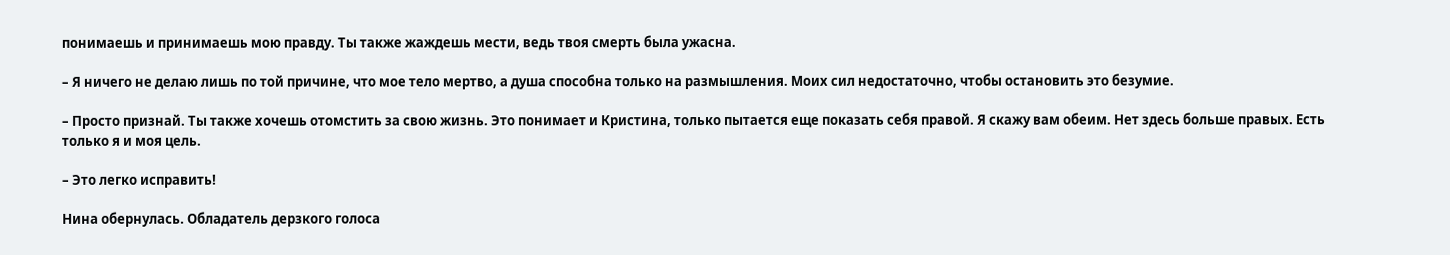понимаешь и принимаешь мою правду. Ты также жаждешь мести, ведь твоя смерть была ужасна.

– Я ничего не делаю лишь по той причине, что мое тело мертво, а душа способна только на размышления. Моих сил недостаточно, чтобы остановить это безумие.

– Просто признай. Ты также хочешь отомстить за свою жизнь. Это понимает и Кристина, только пытается еще показать себя правой. Я скажу вам обеим. Нет здесь больше правых. Есть только я и моя цель.

– Это легко исправить!

Нина обернулась. Обладатель дерзкого голоса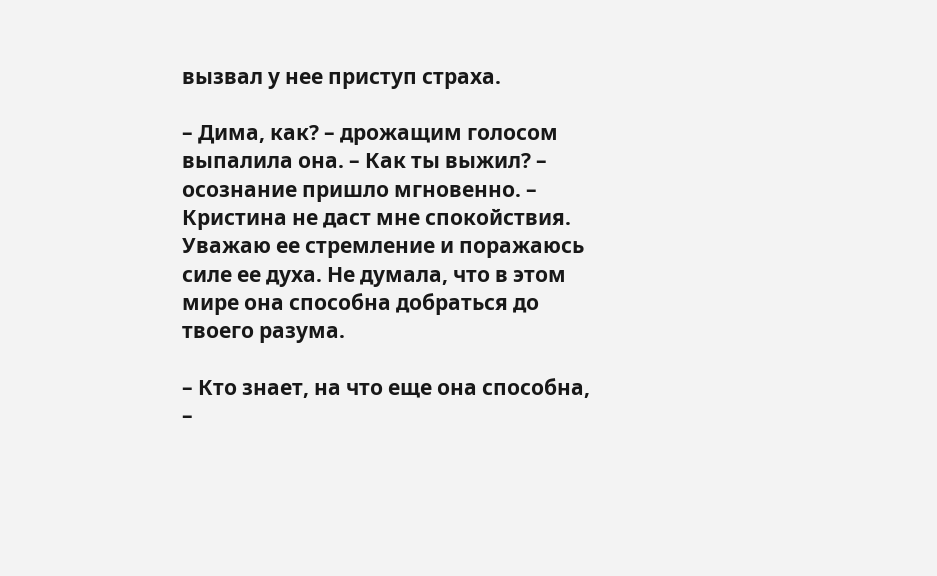вызвал у нее приступ страха.

– Дима, как? – дрожащим голосом выпалила она. – Как ты выжил? – осознание пришло мгновенно. – Кристина не даст мне спокойствия. Уважаю ее стремление и поражаюсь силе ее духа. Не думала, что в этом мире она способна добраться до твоего разума.

– Кто знает, на что еще она способна, –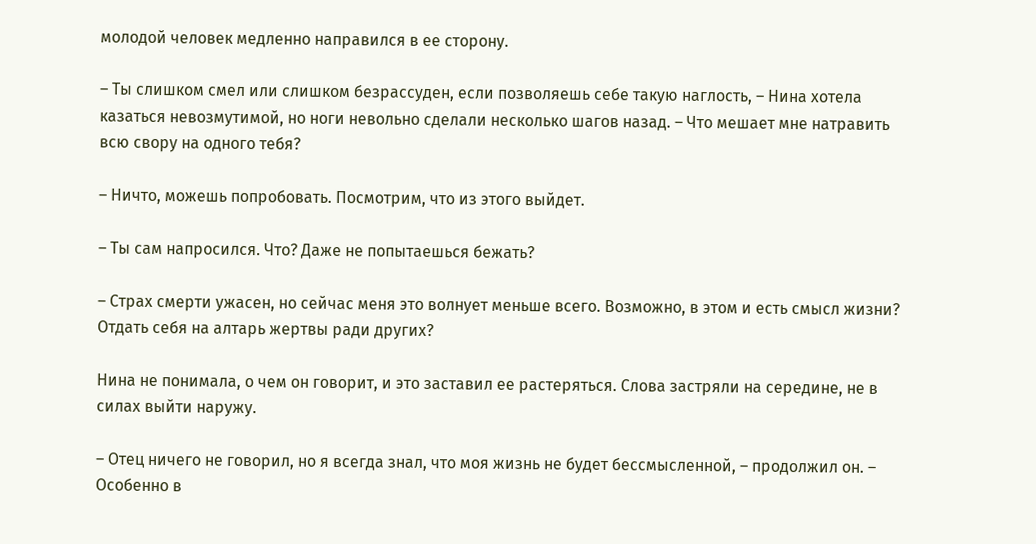молодой человек медленно направился в ее сторону.

– Ты слишком смел или слишком безрассуден, если позволяешь себе такую наглость, – Нина хотела казаться невозмутимой, но ноги невольно сделали несколько шагов назад. – Что мешает мне натравить всю свору на одного тебя?

– Ничто, можешь попробовать. Посмотрим, что из этого выйдет.

– Ты сам напросился. Что? Даже не попытаешься бежать?

– Страх смерти ужасен, но сейчас меня это волнует меньше всего. Возможно, в этом и есть смысл жизни? Отдать себя на алтарь жертвы ради других?

Нина не понимала, о чем он говорит, и это заставил ее растеряться. Слова застряли на середине, не в силах выйти наружу.

– Отец ничего не говорил, но я всегда знал, что моя жизнь не будет бессмысленной, – продолжил он. – Особенно в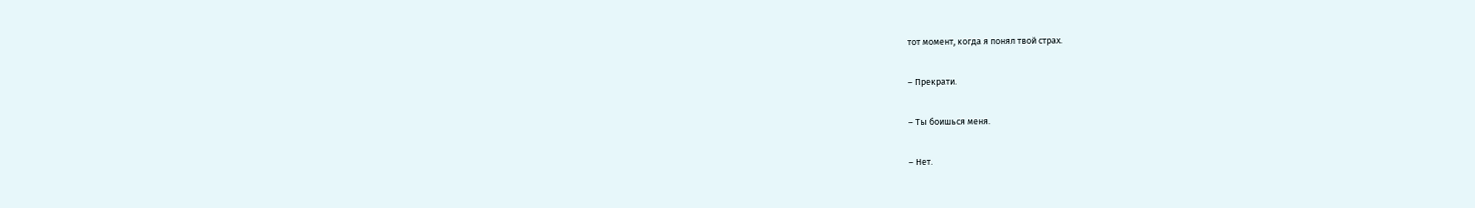тот момент, когда я понял твой страх.

– Прекрати.

– Ты боишься меня.

– Нет.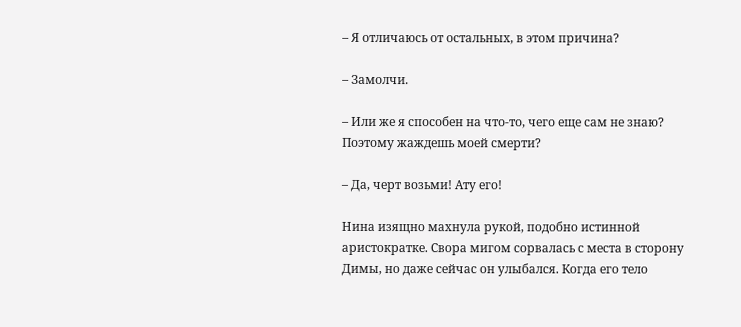– Я отличаюсь от остальных, в этом причина?

– Замолчи.

– Или же я способен на что-то, чего еще сам не знаю? Поэтому жаждешь моей смерти?

– Да, черт возьми! Ату его!

Нина изящно махнула рукой, подобно истинной аристократке. Свора мигом сорвалась с места в сторону Димы, но даже сейчас он улыбался. Когда его тело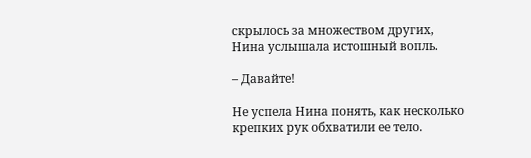скрылось за множеством других, Нина услышала истошный вопль.

– Давайте!

Не успела Нина понять, как несколько крепких рук обхватили ее тело.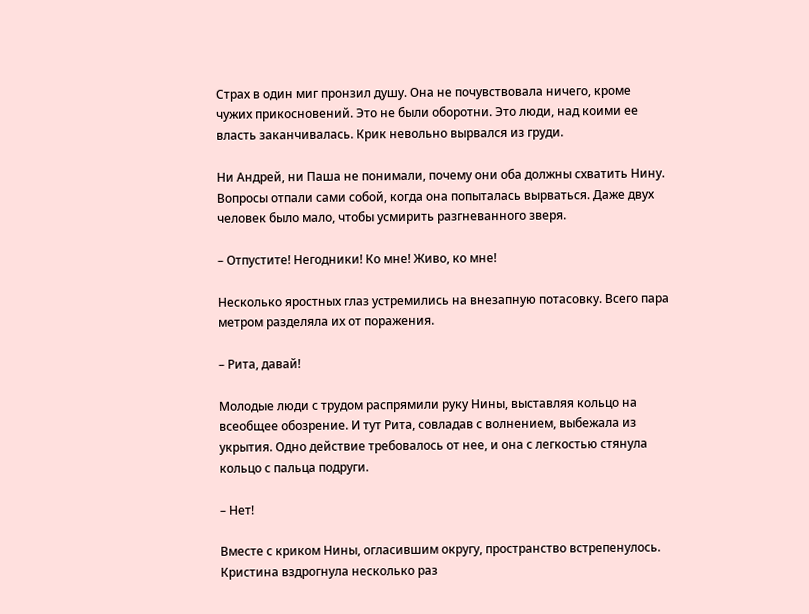Страх в один миг пронзил душу. Она не почувствовала ничего, кроме чужих прикосновений. Это не были оборотни. Это люди, над коими ее власть заканчивалась. Крик невольно вырвался из груди.

Ни Андрей, ни Паша не понимали, почему они оба должны схватить Нину. Вопросы отпали сами собой, когда она попыталась вырваться. Даже двух человек было мало, чтобы усмирить разгневанного зверя.

– Отпустите! Негодники! Ко мне! Живо, ко мне!

Несколько яростных глаз устремились на внезапную потасовку. Всего пара метром разделяла их от поражения.

– Рита, давай!

Молодые люди с трудом распрямили руку Нины, выставляя кольцо на всеобщее обозрение. И тут Рита, совладав с волнением, выбежала из укрытия. Одно действие требовалось от нее, и она с легкостью стянула кольцо с пальца подруги.

– Нет!

Вместе с криком Нины, огласившим округу, пространство встрепенулось. Кристина вздрогнула несколько раз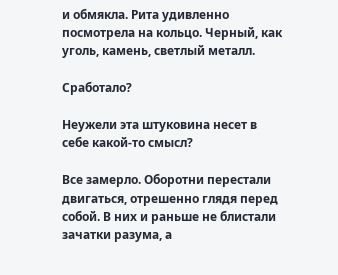и обмякла. Рита удивленно посмотрела на кольцо. Черный, как уголь, камень, светлый металл.

Сработало?

Неужели эта штуковина несет в себе какой-то смысл?

Все замерло. Оборотни перестали двигаться, отрешенно глядя перед собой. В них и раньше не блистали зачатки разума, а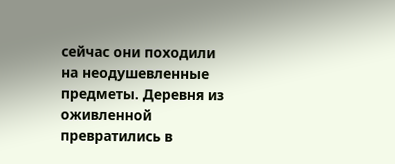сейчас они походили на неодушевленные предметы. Деревня из оживленной превратились в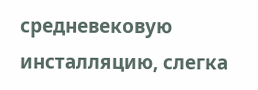средневековую инсталляцию, слегка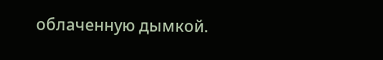облаченную дымкой.